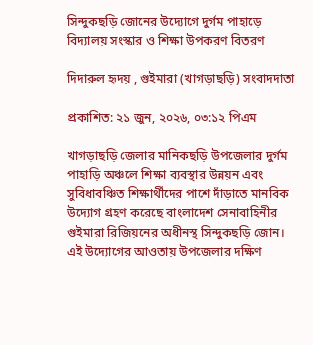সিন্দুকছড়ি জোনের উদ্যোগে দুর্গম পাহাড়ে বিদ্যালয় সংস্কার ও শিক্ষা উপকরণ বিতরণ

দিদারুল হৃদয় , গুইমারা (খাগড়াছড়ি) সংবাদদাতা

প্রকাশিত: ২১ জুন, ২০২৬, ০৩:১২ পিএম

খাগড়াছড়ি জেলার মানিকছড়ি উপজেলার দুর্গম পাহাড়ি অঞ্চলে শিক্ষা ব্যবস্থার উন্নয়ন এবং সুবিধাবঞ্চিত শিক্ষার্থীদের পাশে দাঁড়াতে মানবিক উদ্যোগ গ্রহণ করেছে বাংলাদেশ সেনাবাহিনীর গুইমারা রিজিয়নের অধীনস্থ সিন্দুকছড়ি জোন। এই উদ্যোগের আওতায় উপজেলার দক্ষিণ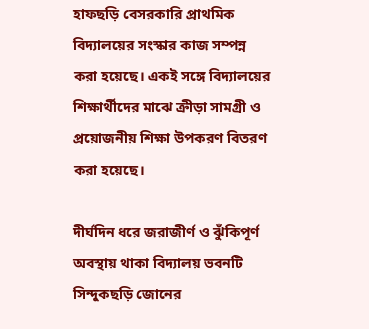হাফছড়ি বেসরকারি প্রাথমিক বিদ্যালয়ের সংস্কার কাজ সম্পন্ন করা হয়েছে। একই সঙ্গে বিদ্যালয়ের শিক্ষার্থীদের মাঝে ক্রীড়া সামগ্রী ও প্রয়োজনীয় শিক্ষা উপকরণ বিতরণ করা হয়েছে।

দীর্ঘদিন ধরে জরাজীর্ণ ও ঝুঁকিপূর্ণ অবস্থায় থাকা বিদ্যালয় ভবনটি সিন্দুকছড়ি জোনের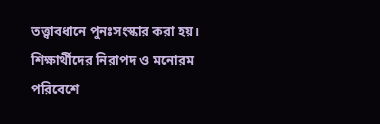তত্ত্বাবধানে পুনঃসংস্কার করা হয়। শিক্ষার্থীদের নিরাপদ ও মনোরম পরিবেশে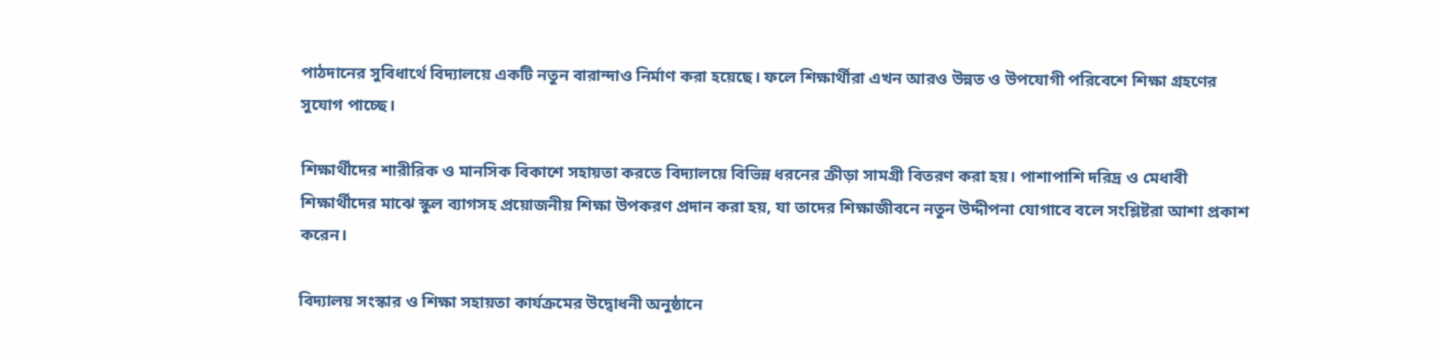পাঠদানের সুবিধার্থে বিদ্যালয়ে একটি নতুন বারান্দাও নির্মাণ করা হয়েছে। ফলে শিক্ষার্থীরা এখন আরও উন্নত ও উপযোগী পরিবেশে শিক্ষা গ্রহণের সুযোগ পাচ্ছে।

শিক্ষার্থীদের শারীরিক ও মানসিক বিকাশে সহায়তা করতে বিদ্যালয়ে বিভিন্ন ধরনের ক্রীড়া সামগ্রী বিতরণ করা হয়। পাশাপাশি দরিদ্র ও মেধাবী শিক্ষার্থীদের মাঝে স্কুল ব্যাগসহ প্রয়োজনীয় শিক্ষা উপকরণ প্রদান করা হয়, যা তাদের শিক্ষাজীবনে নতুন উদ্দীপনা যোগাবে বলে সংশ্লিষ্টরা আশা প্রকাশ করেন।

বিদ্যালয় সংস্কার ও শিক্ষা সহায়তা কার্যক্রমের উদ্বোধনী অনুষ্ঠানে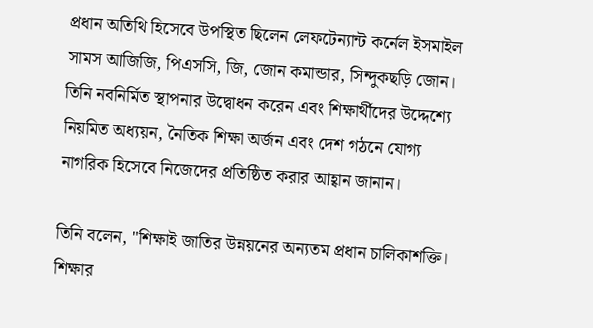প্রধান অতিথি হিসেবে উপস্থিত ছিলেন লেফটেন্যান্ট কর্নেল ইসমাইল সামস আজিজি, পিএসসি, জি, জোন কমান্ডার, সিন্দুকছড়ি জোন। তিনি নবনির্মিত স্থাপনার উদ্বোধন করেন এবং শিক্ষার্থীদের উদ্দেশ্যে নিয়মিত অধ্যয়ন, নৈতিক শিক্ষা অর্জন এবং দেশ গঠনে যোগ্য নাগরিক হিসেবে নিজেদের প্রতিষ্ঠিত করার আহ্বান জানান।

তিনি বলেন, "শিক্ষাই জাতির উন্নয়নের অন্যতম প্রধান চালিকাশক্তি। শিক্ষার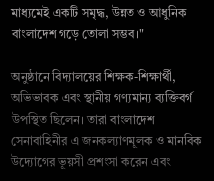মাধ্যমেই একটি সমৃদ্ধ, উন্নত ও আধুনিক বাংলাদেশ গড়ে তোলা সম্ভব।"

অনুষ্ঠানে বিদ্যালয়ের শিক্ষক-শিক্ষার্থী, অভিভাবক এবং স্থানীয় গণ্যমান্য ব্যক্তিবর্গ উপস্থিত ছিলেন। তারা বাংলাদেশ সেনাবাহিনীর এ জনকল্যাণমূলক ও মানবিক উদ্যোগের ভূয়সী প্রশংসা করেন এবং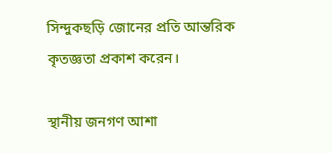সিন্দুকছড়ি জোনের প্রতি আন্তরিক কৃতজ্ঞতা প্রকাশ করেন।

স্থানীয় জনগণ আশা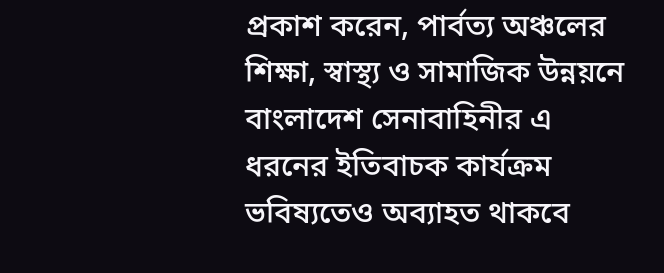প্রকাশ করেন, পার্বত্য অঞ্চলের শিক্ষা, স্বাস্থ্য ও সামাজিক উন্নয়নে বাংলাদেশ সেনাবাহিনীর এ ধরনের ইতিবাচক কার্যক্রম ভবিষ্যতেও অব্যাহত থাকবে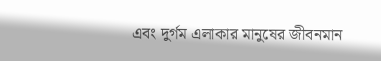এবং দুর্গম এলাকার মানুষের জীবনমান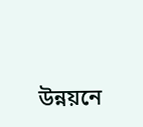উন্নয়নে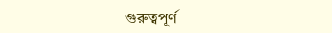গুরুত্বপূর্ণ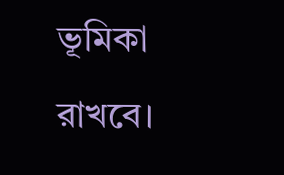ভূমিকা রাখবে।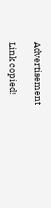Advertisement

Link copied!